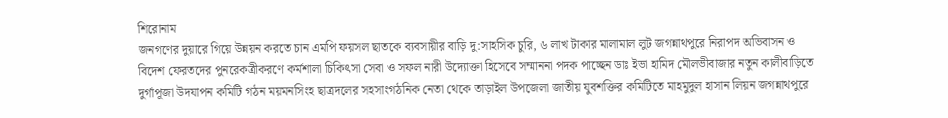শিরোনাম
জনগণের দুয়ারে গিয়ে উন্নয়ন করতে চান এমপি ফয়সল ছাতকে ব্যবসায়ীর বাড়ি দু:সাহসিক চুরি, ৬ লাখ টাকার মালামাল লুট জগন্নাথপুরে নিরাপদ অভিবাসন ও বিদেশ ফেরতদের পুনরেকত্রীকরণে কর্মশালা চিকিৎসা সেবা ও সফল নারী উদ্যোক্তা হিসেবে সম্মাননা পদক পাচ্ছেন ডাঃ ইভা হামিদ মৌলভীবাজার নতুন কালীবাড়িতে দুর্গাপূজা উদযাপন কমিটি গঠন ময়মনসিংহ ছাত্রদলের সহসাংগঠনিক নেতা থেকে তাড়াইল উপজেলা জাতীয় যুবশক্তির কমিটিতে মাহমুদুল হাসান লিয়ন জগন্নাথপুরে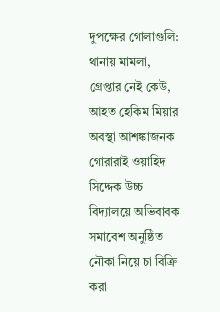দুপক্ষের গোলাগুলি: থানায় মামলা, গ্রেপ্তার নেই কেউ, আহত হেকিম মিয়ার অবস্থা আশঙ্কাজনক গোরারাই ওয়াহিদ সিদ্দেক উচ্চ বিদ্যালয়ে অভিবাবক সমাবেশ অনুষ্ঠিত নৌকা নিয়ে চা বিক্রি করা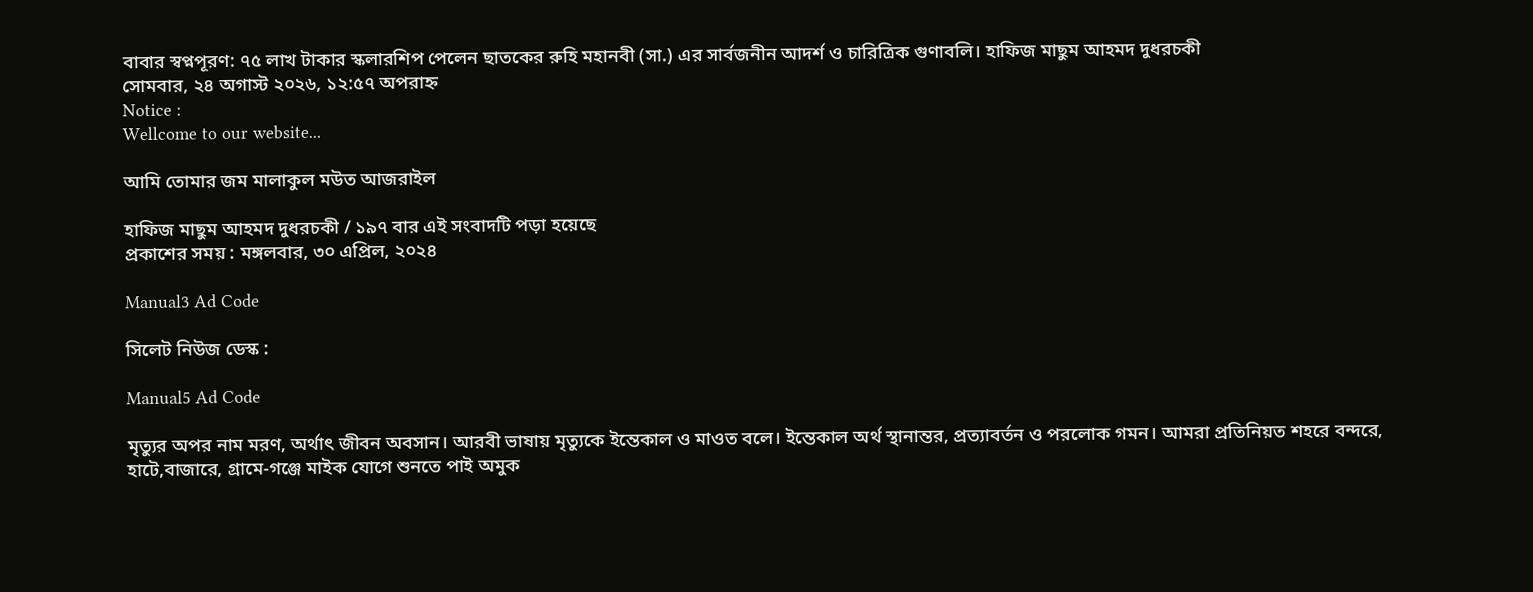বাবার স্বপ্নপূরণ: ৭৫ লাখ টাকার স্কলারশিপ পেলেন ছাতকের রুহি মহানবী (সা.) এর সার্বজনীন আদর্শ ও চারিত্রিক গুণাবলি। হাফিজ মাছুম আহমদ দুধরচকী
সোমবার, ২৪ অগাস্ট ২০২৬, ১২:৫৭ অপরাহ্ন
Notice :
Wellcome to our website...

আমি তোমার জম মালাকুল মউত আজরাইল

হাফিজ মাছুম আহমদ দুধরচকী / ১৯৭ বার এই সংবাদটি পড়া হয়েছে
প্রকাশের সময় : মঙ্গলবার, ৩০ এপ্রিল, ২০২৪

Manual3 Ad Code

সিলেট নিউজ ডেস্ক :

Manual5 Ad Code

মৃত্যুর অপর নাম মরণ, অর্থাৎ জীবন অবসান। আরবী ভাষায় মৃত্যুকে ইন্তেকাল ও মাওত বলে। ইন্তেকাল অর্থ স্থানান্তর, প্রত্যাবর্তন ও পরলোক গমন। আমরা প্রতিনিয়ত শহরে বন্দরে, হাটে,বাজারে, গ্রামে-গঞ্জে মাইক যোগে শুনতে পাই অমুক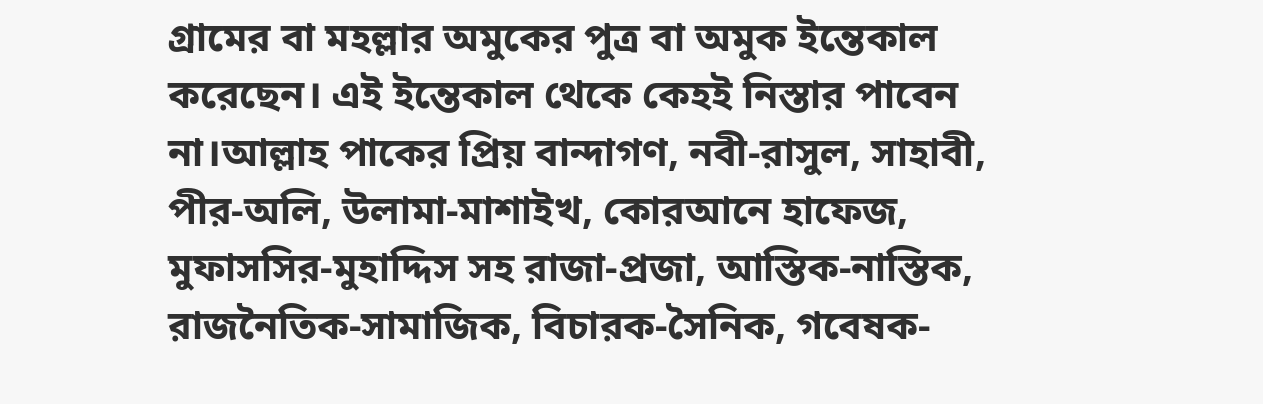গ্রামের বা মহল্লার অমুকের পুত্র বা অমুক ইন্তেকাল করেছেন। এই ইন্তেকাল থেকে কেহই নিস্তার পাবেন না।আল্লাহ পাকের প্রিয় বান্দাগণ, নবী-রাসুল, সাহাবী, পীর-অলি, উলামা-মাশাইখ, কোরআনে হাফেজ, মুফাসসির-মুহাদ্দিস সহ রাজা-প্রজা, আস্তিক-নাস্তিক, রাজনৈতিক-সামাজিক, বিচারক-সৈনিক, গবেষক-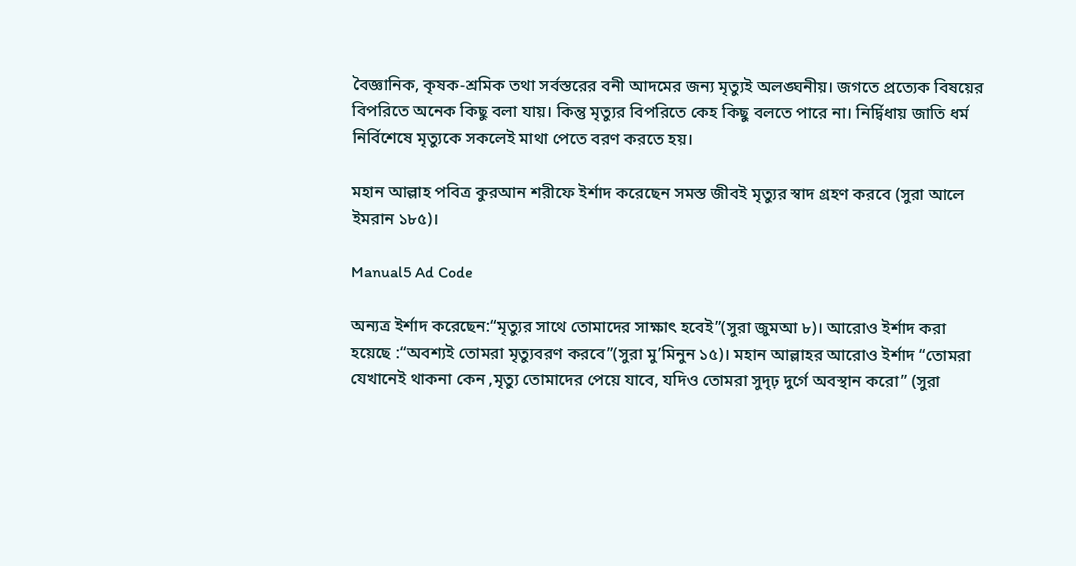বৈজ্ঞানিক, কৃষক-শ্রমিক তথা সর্বস্তরের বনী আদমের জন্য মৃত্যুই অলঙ্ঘনীয়। জগতে প্রত্যেক বিষয়ের বিপরিতে অনেক কিছু বলা যায়। কিন্তু মৃত্যুর বিপরিতে কেহ কিছু বলতে পারে না। নির্দ্বিধায় জাতি ধর্ম নির্বিশেষে মৃত্যুকে সকলেই মাথা পেতে বরণ করতে হয়।

মহান আল্লাহ পবিত্র কুরআন শরীফে ইর্শাদ করেছেন সমস্ত জীবই মৃত্যুর স্বাদ গ্রহণ করবে (সুরা আলে ইমরান ১৮৫)।

Manual5 Ad Code

অন্যত্র ইর্শাদ করেছেন:“মৃত্যুর সাথে তোমাদের সাক্ষাৎ হবেই”(সুরা জুমআ ৮)। আরোও ইর্শাদ করা হয়েছে :“অবশ্যই তোমরা মৃত্যুবরণ করবে”(সুরা মু’মিনুন ১৫)। মহান আল্লাহর আরোও ইর্শাদ “তোমরা যেখানেই থাকনা কেন ,মৃত্যু তোমাদের পেয়ে যাবে, যদিও তোমরা সুদৃঢ় দুর্গে অবস্থান করো” (সুরা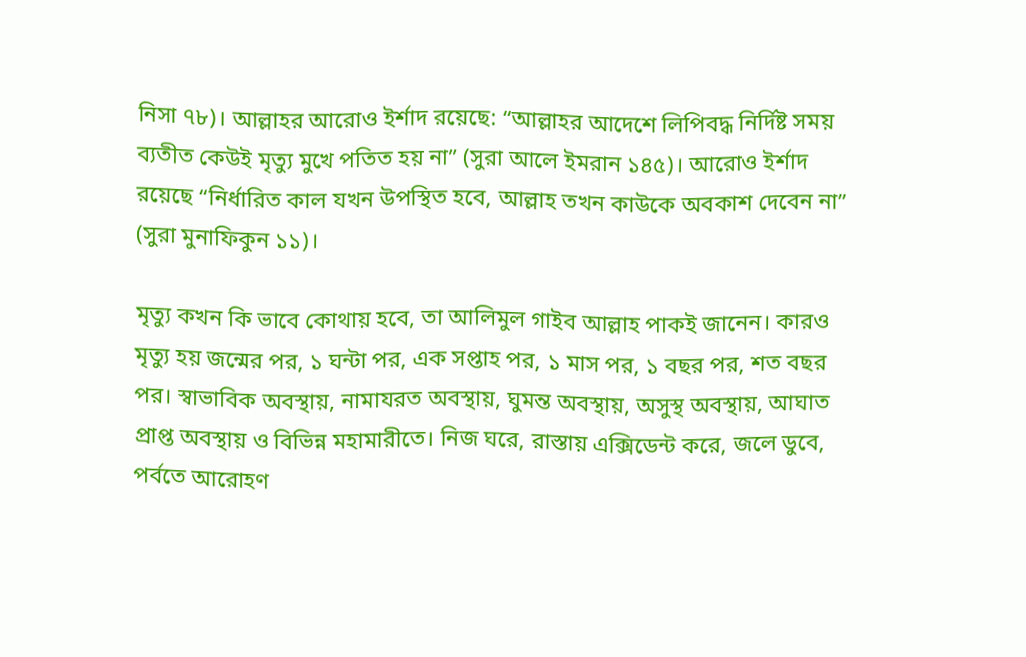নিসা ৭৮)। আল্লাহর আরোও ইর্শাদ রয়েছে: “আল্লাহর আদেশে লিপিবদ্ধ নির্দিষ্ট সময় ব্যতীত কেউই মৃত্যু মুখে পতিত হয় না” (সুরা আলে ইমরান ১৪৫)। আরোও ইর্শাদ রয়েছে “নির্ধারিত কাল যখন উপস্থিত হবে, আল্লাহ তখন কাউকে অবকাশ দেবেন না” (সুরা মুনাফিকুন ১১)।

মৃত্যু কখন কি ভাবে কোথায় হবে, তা আলিমুল গাইব আল্লাহ পাকই জানেন। কারও মৃত্যু হয় জন্মের পর, ১ ঘন্টা পর, এক সপ্তাহ পর, ১ মাস পর, ১ বছর পর, শত বছর পর। স্বাভাবিক অবস্থায়, নামাযরত অবস্থায়, ঘুমন্ত অবস্থায়, অসুস্থ অবস্থায়, আঘাত প্রাপ্ত অবস্থায় ও বিভিন্ন মহামারীতে। নিজ ঘরে, রাস্তায় এক্সিডেন্ট করে, জলে ডুবে, পর্বতে আরোহণ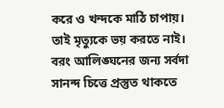করে ও খন্দকে মাঠি চাপায়। তাই মৃত্যুকে ভয় করতে নাই। বরং আলিঙ্ঘনের জন্য সর্বদা সানন্দ চিত্তে প্রস্তুত থাকতে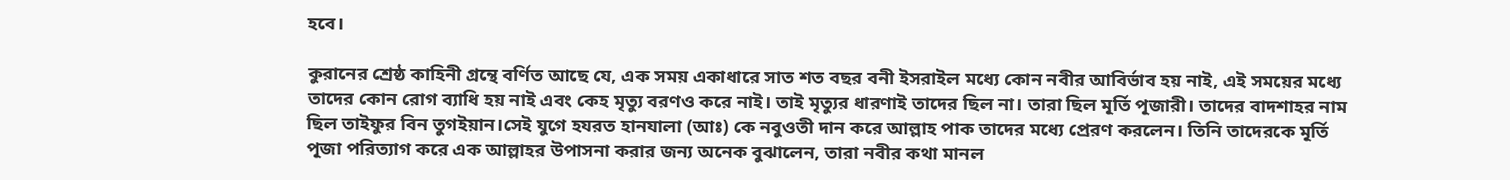হবে।

কুরানের শ্রেষ্ঠ কাহিনী গ্রন্থে বর্ণিত আছে যে, এক সময় একাধারে সাত শত বছর বনী ইসরাইল মধ্যে কোন নবীর আবির্ভাব হয় নাই, এই সময়ের মধ্যে তাদের কোন রোগ ব্যাধি হয় নাই এবং কেহ মৃত্যু বরণও করে নাই। তাই মৃত্যুর ধারণাই তাদের ছিল না। তারা ছিল মূর্তি পূজারী। তাদের বাদশাহর নাম ছিল তাইফুর বিন তুগইয়ান।সেই যুগে হযরত হানযালা (আঃ) কে নবুওতী দান করে আল্লাহ পাক তাদের মধ্যে প্রেরণ করলেন। তিনি তাদেরকে মূর্তি পূজা পরিত্যাগ করে এক আল্লাহর উপাসনা করার জন্য অনেক বুঝালেন, তারা নবীর কথা মানল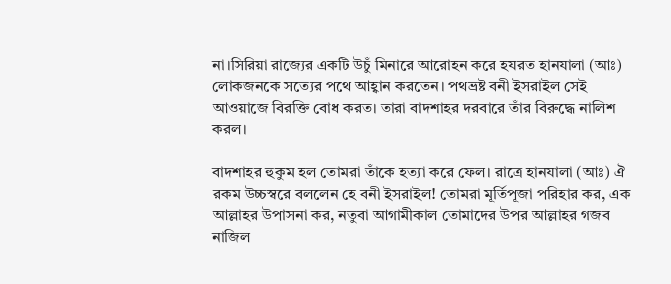না।সিরিয়া রাজ্যের একটি উচুঁ মিনারে আরোহন করে হযরত হানযালা (আঃ) লোকজনকে সত্যের পথে আহ্বান করতেন। পথভ্রষ্ট বনী ইসরাইল সেই আওয়াজে বিরক্তি বোধ করত। তারা বাদশাহর দরবারে তাঁর বিরুদ্ধে নালিশ করল।

বাদশাহর হুকুম হল তোমরা তাঁকে হত্যা করে ফেল। রাত্রে হানযালা (আঃ) ঐ রকম উচ্চস্বরে বললেন হে বনী ইসরাইল! তোমরা মূর্তিপূজা পরিহার কর, এক আল্লাহর উপাসনা কর, নতুবা আগামীকাল তোমাদের উপর আল্লাহর গজব নাজিল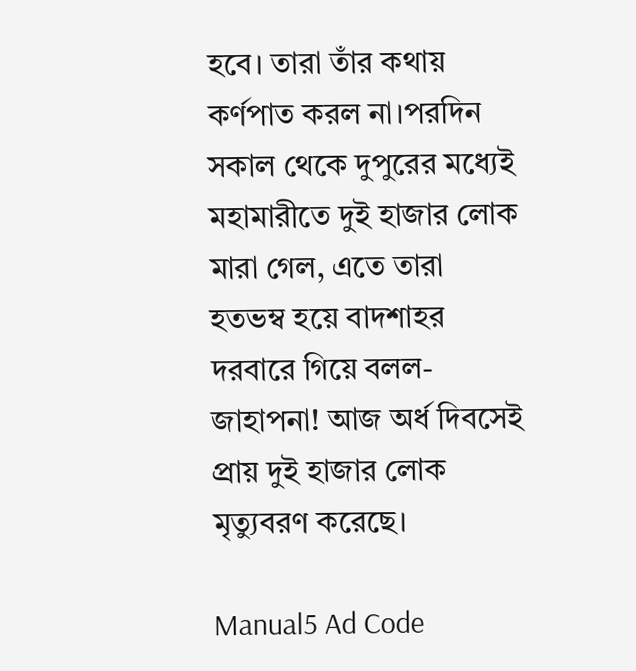হবে। তারা তাঁর কথায় কর্ণপাত করল না।পরদিন সকাল থেকে দুপুরের মধ্যেই মহামারীতে দুই হাজার লোক মারা গেল, এতে তারা হতভম্ব হয়ে বাদশাহর দরবারে গিয়ে বলল- জাহাপনা! আজ অর্ধ দিবসেই প্রায় দুই হাজার লোক মৃত্যুবরণ করেছে।

Manual5 Ad Code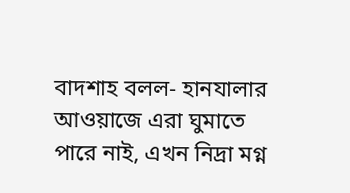বাদশাহ বলল- হানযালার আওয়াজে এরা ঘুমাতে পারে নাই, এখন নিদ্রা মগ্ন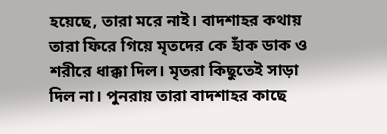হয়েছে, তারা মরে নাই। বাদশাহর কথায় তারা ফিরে গিয়ে মৃতদের কে হাঁক ডাক ও শরীরে ধাক্কা দিল। মৃতরা কিছুতেই সাড়া দিল না। পুনরায় তারা বাদশাহর কাছে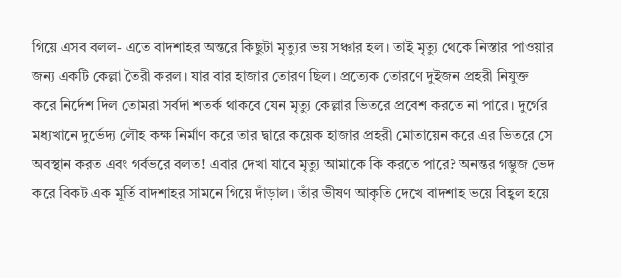গিয়ে এসব বলল- এতে বাদশাহর অন্তরে কিছুটা মৃত্যুর ভয় সঞ্চার হল। তাই মৃত্যু থেকে নিস্তার পাওয়ার জন্য একটি কেল্লা তৈরী করল। যার বার হাজার তোরণ ছিল। প্রত্যেক তোরণে দুইজন প্রহরী নিযুক্ত করে নির্দেশ দিল তোমরা সর্বদা শতর্ক থাকবে যেন মৃত্যু কেল্লার ভিতরে প্রবেশ করতে না পারে। দুর্গের মধ্যখানে দুর্ভেদ্য লৌহ কক্ষ নির্মাণ করে তার দ্বারে কয়েক হাজার প্রহরী মোতায়েন করে এর ভিতরে সে অবস্থান করত এবং গর্বভরে বলত! এবার দেখা যাবে মৃত্যু আমাকে কি করতে পারে? অনন্তর গম্ভুজ ভেদ করে বিকট এক মূর্তি বাদশাহর সামনে গিয়ে দাঁড়াল। তাঁর ভীষণ আকৃতি দেখে বাদশাহ ভয়ে বিহ্বল হয়ে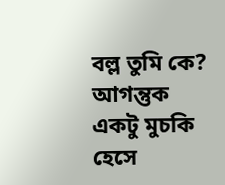বল্ল তুমি কে? আগন্তুক একটু মুচকি হেসে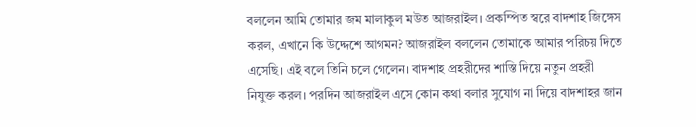বললেন আমি তোমার জম মালাকুল মউত আজরাইল। প্রকম্পিত স্বরে বাদশাহ জিঙ্গেস করল, এখানে কি উদ্দেশে আগমন? আজরাইল বললেন তোমাকে আমার পরিচয় দিতে এসেছি। এই বলে তিনি চলে গেলেন। বাদশাহ প্রহরীদের শাস্তি দিয়ে নতুন প্রহরী নিযুক্ত করল। পরদিন আজরাইল এসে কোন কথা বলার সুযোগ না দিয়ে বাদশাহর জান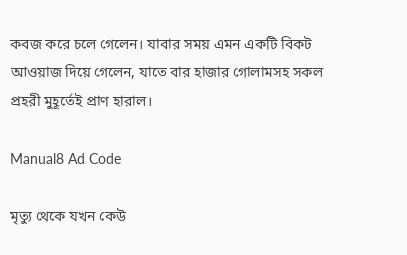কবজ করে চলে গেলেন। যাবার সময় এমন একটি বিকট আওয়াজ দিয়ে গেলেন, যাতে বার হাজার গোলামসহ সকল প্রহরী মুহূর্তেই প্রাণ হারাল।

Manual8 Ad Code

মৃত্যু থেকে যখন কেউ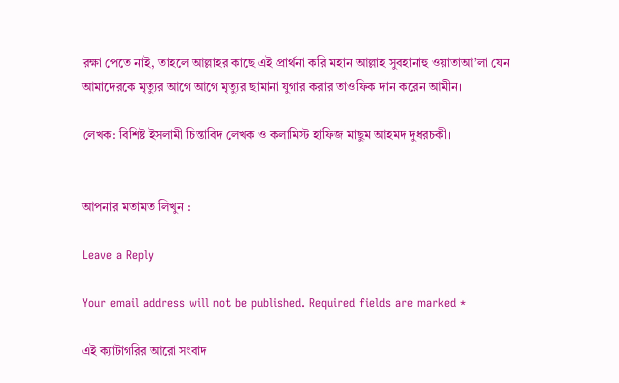রক্ষা পেতে নাই, তাহলে আল্লাহর কাছে এই প্রার্থনা করি মহান আল্লাহ সুবহানাহু ওয়াতাআ’লা যেন আমাদেরকে মৃত্যুর আগে আগে মৃত্যুর ছামানা যুগার করার তাওফিক দান করেন আমীন।

লেখক: বিশিষ্ট ইসলামী চিন্তাবিদ লেখক ও কলামিস্ট হাফিজ মাছুম আহমদ দুধরচকী।


আপনার মতামত লিখুন :

Leave a Reply

Your email address will not be published. Required fields are marked *

এই ক্যাটাগরির আরো সংবাদ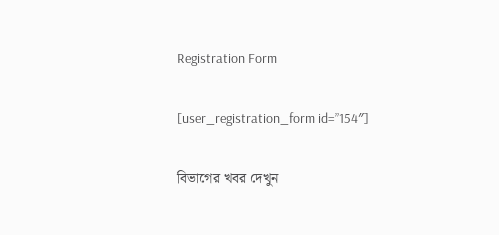Registration Form

[user_registration_form id=”154″]

বিভাগের খবর দেখুন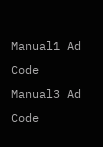Manual1 Ad Code
Manual3 Ad Code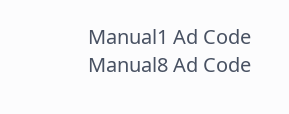Manual1 Ad Code
Manual8 Ad Code